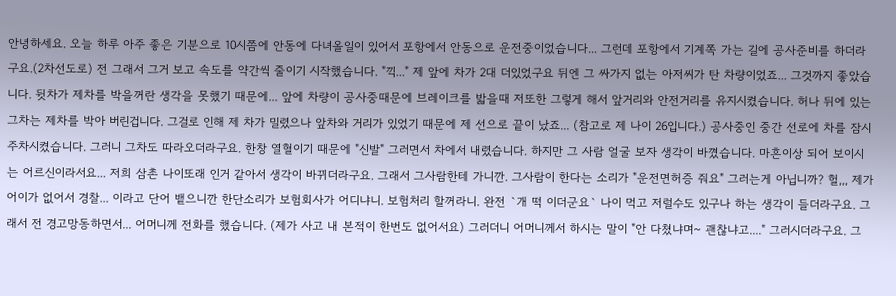안녕하세요. 오늘 하루 아주 좋은 기분으로 10시쯤에 안동에 다녀올일이 있어서 포항에서 안동으로 운전중이었습니다... 그런데 포항에서 기계쪽 가는 길에 공사준비를 하더라구요.(2차선도로) 전 그래서 그거 보고 속도를 약간씩 줄이기 시작했습니다. "끽..." 제 앞에 차가 2대 더있었구요 뒤엔 그 싸가지 없는 아저씨가 탄 차량이었죠... 그것까지 좋았습니다. 뒷차가 제차를 박을꺼란 생각을 못했기 때문에... 앞에 차량이 공사중때문에 브레이크를 밟을때 저또한 그렇게 해서 앞거리와 안전거리를 유지시켰습니다. 허나 뒤에 있는 그차는 제차를 박아 버린겁니다. 그걸로 인해 제 차가 밀렸으나 앞차와 거리가 있었기 때문에 제 선으로 끝이 났죠... (참고로 제 나이 26입니다.) 공사중인 중간 선로에 차를 잠시 주차시켰습니다. 그러니 그차도 따라오더라구요. 한창 열혈이기 때문에 "신발" 그러면서 차에서 내렸습니다. 하지만 그 사람 얼굴 보자 생각이 바꼈습니다. 마흔이상 되어 보이시는 어르신이라서요... 저희 삼촌 나이또래 인거 같아서 생각이 바뀌더라구요. 그래서 그사람한테 가니깐. 그사람이 한다는 소리가 "운전면허증 줘요" 그러는게 아닙니까? 헐,,, 제가 어이가 없어서 경찰... 이라고 단어 뱉으니깐 한단소리가 보험회사가 어디냐니. 보험처리 할꺼라니. 완전 `개 떡 이더군요` 나이 먹고 저럴수도 있구나 하는 생각이 들더라구요. 그래서 전 경고망동하면서... 어머니께 전화를 했습니다. (제가 사고 내 본적이 한번도 없어서요) 그러더니 어머니께서 하시는 말이 "안 다쳤냐며~ 괜찮냐고...." 그러시더라구요. 그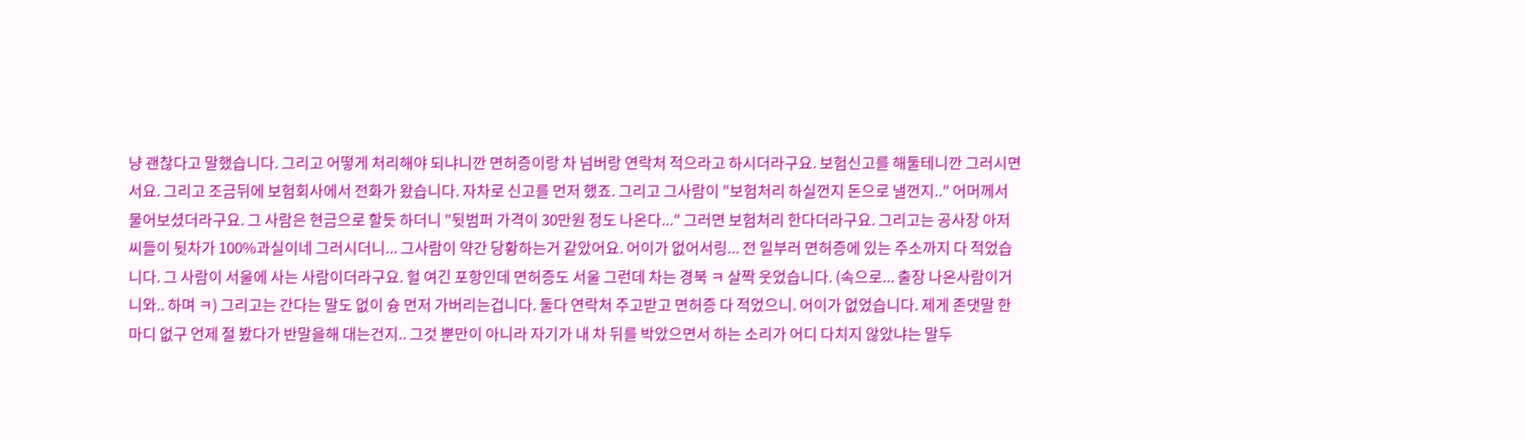냥 괜찮다고 말했습니다. 그리고 어떻게 처리해야 되냐니깐 면허증이랑 차 넘버랑 연락처 적으라고 하시더라구요. 보험신고를 해둘테니깐 그러시면서요. 그리고 조금뒤에 보험회사에서 전화가 왔습니다. 자차로 신고를 먼저 했죠. 그리고 그사람이 "보험처리 하실껀지 돈으로 낼껀지.." 어머께서 물어보셨더라구요. 그 사람은 현금으로 할듯 하더니 "뒷범퍼 가격이 30만원 정도 나온다..." 그러면 보험처리 한다더라구요. 그리고는 공사장 아저씨들이 뒷차가 100%과실이네 그러시더니... 그사람이 약간 당황하는거 같았어요. 어이가 없어서링... 전 일부러 면허증에 있는 주소까지 다 적었습니다. 그 사람이 서울에 사는 사람이더라구요. 헐 여긴 포항인데 면허증도 서울 그런데 차는 경북 ㅋ 살짝 웃었습니다. (속으로... 출장 나온사람이거니와.. 하며 ㅋ) 그리고는 간다는 말도 없이 슝 먼저 가버리는겁니다. 둘다 연락처 주고받고 면허증 다 적었으니. 어이가 없었습니다. 제게 존댓말 한마디 없구 언제 절 봤다가 반말을해 대는건지.. 그것 뿐만이 아니라 자기가 내 차 뒤를 박았으면서 하는 소리가 어디 다치지 않았냐는 말두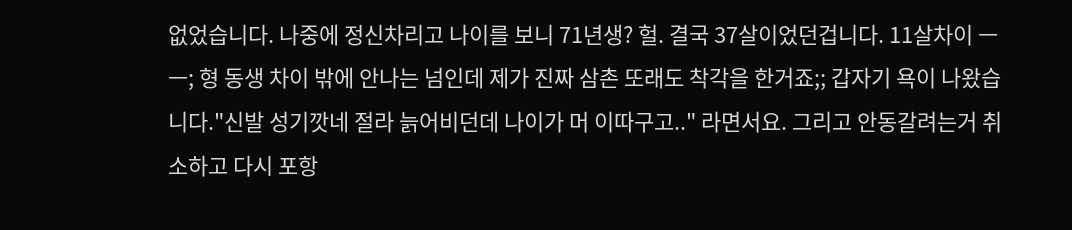없었습니다. 나중에 정신차리고 나이를 보니 71년생? 헐. 결국 37살이었던겁니다. 11살차이 ㅡㅡ; 형 동생 차이 밖에 안나는 넘인데 제가 진짜 삼촌 또래도 착각을 한거죠;; 갑자기 욕이 나왔습니다."신발 성기깟네 절라 늙어비던데 나이가 머 이따구고.." 라면서요. 그리고 안동갈려는거 취소하고 다시 포항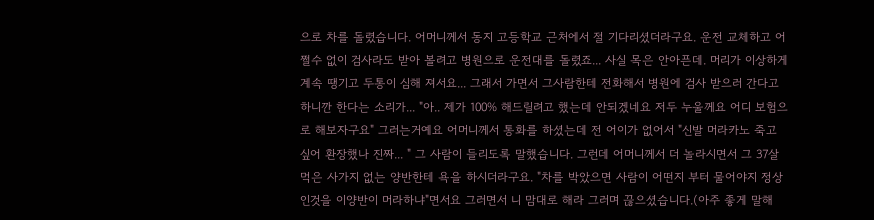으로 차를 돌렸습니다. 어머니께서 동지 고등학교 근처에서 절 기다리셨더라구요. 운전 교체하고 어쩔수 없이 검사라도 받아 볼려고 병원으로 운전대를 돌렸죠... 사실 목은 안아픈데. 머리가 이상하게 계속 땡기고 두통이 심해 져서요... 그래서 가면서 그사람한테 전화해서 병원에 검사 받으러 간다고 하니깐 한다는 소리가... "아.. 제가 100% 해드릴려고 했는데 안되겠네요 저두 누울께요 어디 보험으로 해보자구요" 그러는거예요 어머니께서 통화를 하셨는데 전 어이가 없어서 "신발 머라카노 죽고 싶어 환장했나 진짜... " 그 사람이 들리도록 말했습니다. 그런데 어머니께서 더 놀라시면서 그 37살 먹은 사가지 없는 양반한테 욕을 하시더라구요. "차를 박았으면 사람이 어떤지 부터 물어야지 정상인것을 이양반이 머라하냐"면서요 그러면서 니 맘대로 해라 그러며 끊으셨습니다.(아주 좋게 말해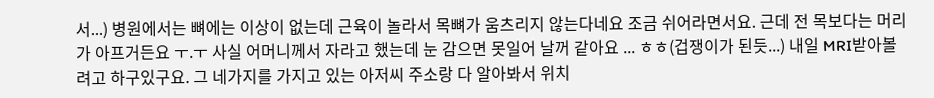서...) 병원에서는 뼈에는 이상이 없는데 근육이 놀라서 목뼈가 움츠리지 않는다네요 조금 쉬어라면서요. 근데 전 목보다는 머리가 아프거든요 ㅜ.ㅜ 사실 어머니께서 자라고 했는데 눈 감으면 못일어 날꺼 같아요 ... ㅎㅎ(겁쟁이가 된듯...) 내일 MRI받아볼려고 하구있구요. 그 네가지를 가지고 있는 아저씨 주소랑 다 알아봐서 위치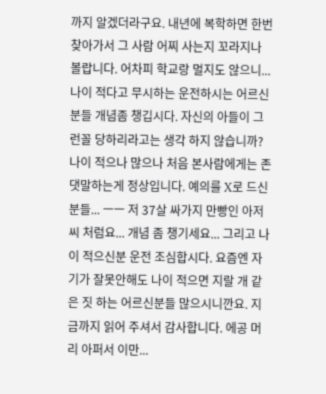까지 알겠더라구요. 내년에 복학하면 한번 찾아가서 그 사람 어찌 사는지 꼬라지나 볼랍니다. 어차피 학교랑 멀지도 않으니... 나이 적다고 무시하는 운전하시는 어르신분들 개념좀 챙깁시다. 자신의 아들이 그런꼴 당하리라고는 생각 하지 않습니까? 나이 적으나 많으나 처음 본사람에게는 존댓말하는게 정상입니다. 예의를 X로 드신분들... ㅡㅡ 저 37살 싸가지 만빵인 아저씨 처럼요... 개념 좀 챙기세요... 그리고 나이 적으신분 운전 조심합시다. 요즘엔 자기가 잘못안해도 나이 적으면 지랄 개 같은 짓 하는 어르신분들 많으시니깐요. 지금까지 읽어 주셔서 감사합니다. 에공 머리 아퍼서 이만...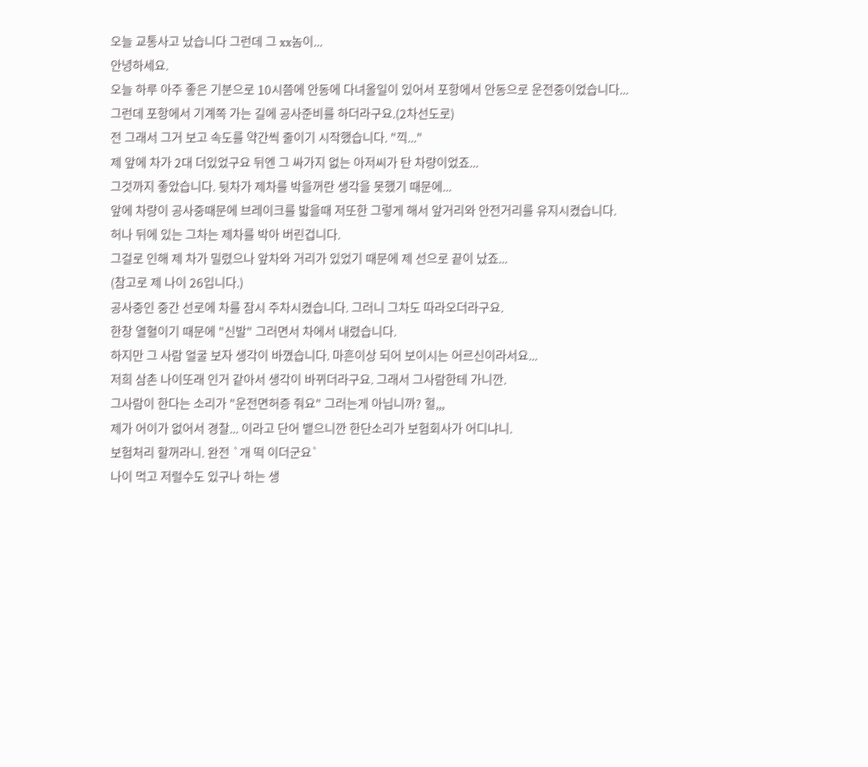오늘 교통사고 났습니다 그런데 그 xx놈이...
안녕하세요.
오늘 하루 아주 좋은 기분으로 10시쯤에 안동에 다녀올일이 있어서 포항에서 안동으로 운전중이었습니다...
그런데 포항에서 기계쪽 가는 길에 공사준비를 하더라구요.(2차선도로)
전 그래서 그거 보고 속도를 약간씩 줄이기 시작했습니다. "끽..."
제 앞에 차가 2대 더있었구요 뒤엔 그 싸가지 없는 아저씨가 탄 차량이었죠...
그것까지 좋았습니다. 뒷차가 제차를 박을꺼란 생각을 못했기 때문에...
앞에 차량이 공사중때문에 브레이크를 밟을때 저또한 그렇게 해서 앞거리와 안전거리를 유지시켰습니다.
허나 뒤에 있는 그차는 제차를 박아 버린겁니다.
그걸로 인해 제 차가 밀렸으나 앞차와 거리가 있었기 때문에 제 선으로 끝이 났죠...
(참고로 제 나이 26입니다.)
공사중인 중간 선로에 차를 잠시 주차시켰습니다. 그러니 그차도 따라오더라구요.
한창 열혈이기 때문에 "신발" 그러면서 차에서 내렸습니다.
하지만 그 사람 얼굴 보자 생각이 바꼈습니다. 마흔이상 되어 보이시는 어르신이라서요...
저희 삼촌 나이또래 인거 같아서 생각이 바뀌더라구요. 그래서 그사람한테 가니깐.
그사람이 한다는 소리가 "운전면허증 줘요" 그러는게 아닙니까? 헐,,,
제가 어이가 없어서 경찰... 이라고 단어 뱉으니깐 한단소리가 보험회사가 어디냐니.
보험처리 할꺼라니. 완전 `개 떡 이더군요`
나이 먹고 저럴수도 있구나 하는 생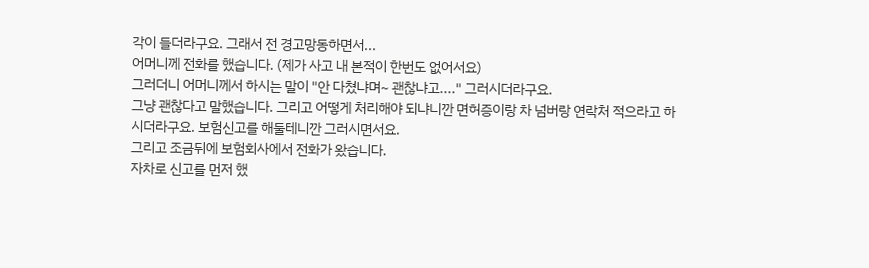각이 들더라구요. 그래서 전 경고망동하면서...
어머니께 전화를 했습니다. (제가 사고 내 본적이 한번도 없어서요)
그러더니 어머니께서 하시는 말이 "안 다쳤냐며~ 괜찮냐고...." 그러시더라구요.
그냥 괜찮다고 말했습니다. 그리고 어떻게 처리해야 되냐니깐 면허증이랑 차 넘버랑 연락처 적으라고 하시더라구요. 보험신고를 해둘테니깐 그러시면서요.
그리고 조금뒤에 보험회사에서 전화가 왔습니다.
자차로 신고를 먼저 했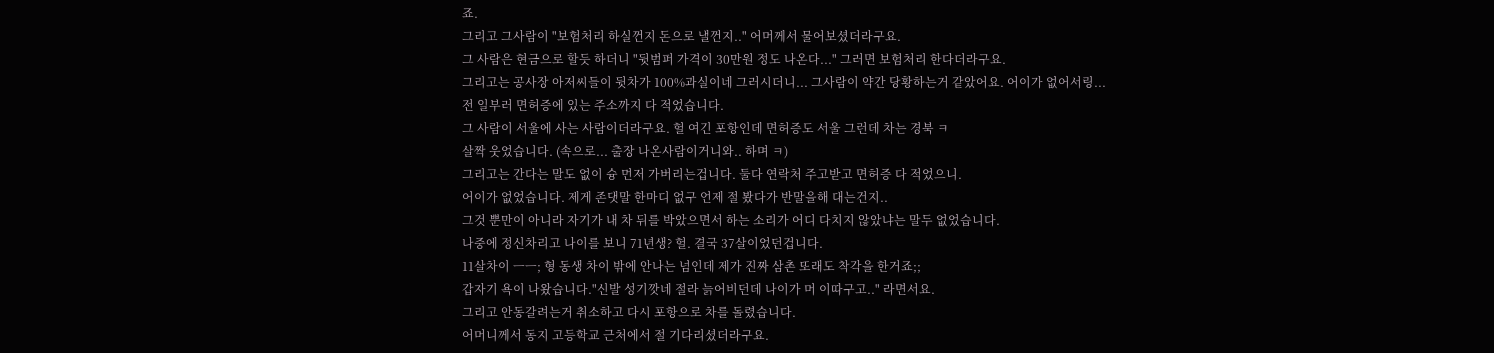죠.
그리고 그사람이 "보험처리 하실껀지 돈으로 낼껀지.." 어머께서 물어보셨더라구요.
그 사람은 현금으로 할듯 하더니 "뒷범퍼 가격이 30만원 정도 나온다..." 그러면 보험처리 한다더라구요.
그리고는 공사장 아저씨들이 뒷차가 100%과실이네 그러시더니... 그사람이 약간 당황하는거 같았어요. 어이가 없어서링...
전 일부러 면허증에 있는 주소까지 다 적었습니다.
그 사람이 서울에 사는 사람이더라구요. 헐 여긴 포항인데 면허증도 서울 그런데 차는 경북 ㅋ
살짝 웃었습니다. (속으로... 출장 나온사람이거니와.. 하며 ㅋ)
그리고는 간다는 말도 없이 슝 먼저 가버리는겁니다. 둘다 연락처 주고받고 면허증 다 적었으니.
어이가 없었습니다. 제게 존댓말 한마디 없구 언제 절 봤다가 반말을해 대는건지..
그것 뿐만이 아니라 자기가 내 차 뒤를 박았으면서 하는 소리가 어디 다치지 않았냐는 말두 없었습니다.
나중에 정신차리고 나이를 보니 71년생? 헐. 결국 37살이었던겁니다.
11살차이 ㅡㅡ; 형 동생 차이 밖에 안나는 넘인데 제가 진짜 삼촌 또래도 착각을 한거죠;;
갑자기 욕이 나왔습니다."신발 성기깟네 절라 늙어비던데 나이가 머 이따구고.." 라면서요.
그리고 안동갈려는거 취소하고 다시 포항으로 차를 돌렸습니다.
어머니께서 동지 고등학교 근처에서 절 기다리셨더라구요.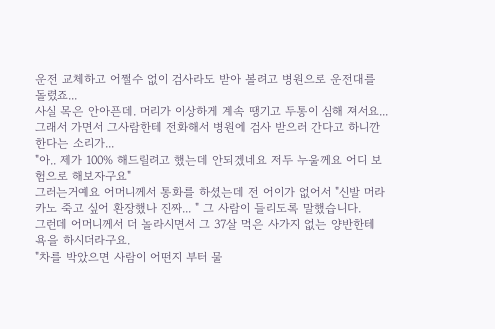운전 교체하고 어쩔수 없이 검사라도 받아 볼려고 병원으로 운전대를 돌렸죠...
사실 목은 안아픈데. 머리가 이상하게 계속 땡기고 두통이 심해 져서요...
그래서 가면서 그사람한테 전화해서 병원에 검사 받으러 간다고 하니깐 한다는 소리가...
"아.. 제가 100% 해드릴려고 했는데 안되겠네요 저두 누울께요 어디 보험으로 해보자구요"
그러는거예요 어머니께서 통화를 하셨는데 전 어이가 없어서 "신발 머라카노 죽고 싶어 환장했나 진짜... " 그 사람이 들리도록 말했습니다.
그런데 어머니께서 더 놀라시면서 그 37살 먹은 사가지 없는 양반한테 욕을 하시더라구요.
"차를 박았으면 사람이 어떤지 부터 물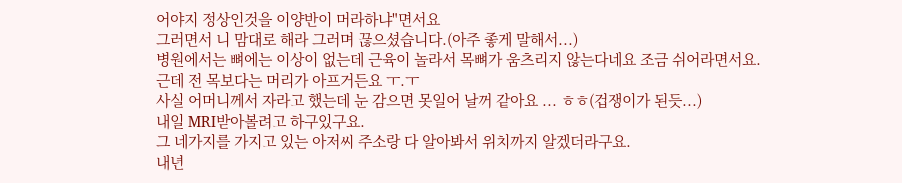어야지 정상인것을 이양반이 머라하냐"면서요
그러면서 니 맘대로 해라 그러며 끊으셨습니다.(아주 좋게 말해서...)
병원에서는 뼈에는 이상이 없는데 근육이 놀라서 목뼈가 움츠리지 않는다네요 조금 쉬어라면서요.
근데 전 목보다는 머리가 아프거든요 ㅜ.ㅜ
사실 어머니께서 자라고 했는데 눈 감으면 못일어 날꺼 같아요 ... ㅎㅎ(겁쟁이가 된듯...)
내일 MRI받아볼려고 하구있구요.
그 네가지를 가지고 있는 아저씨 주소랑 다 알아봐서 위치까지 알겠더라구요.
내년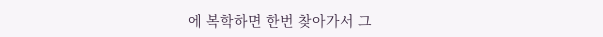에 복학하면 한번 찾아가서 그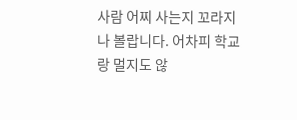사람 어찌 사는지 꼬라지나 볼랍니다. 어차피 학교랑 멀지도 않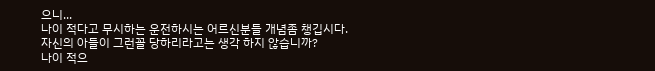으니...
나이 적다고 무시하는 운전하시는 어르신분들 개념좀 챙깁시다.
자신의 아들이 그런꼴 당하리라고는 생각 하지 않습니까?
나이 적으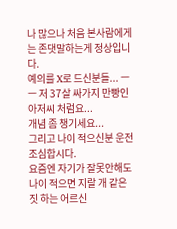나 많으나 처음 본사람에게는 존댓말하는게 정상입니다.
예의를 X로 드신분들... ㅡㅡ 저 37살 싸가지 만빵인 아저씨 처럼요...
개념 좀 챙기세요...
그리고 나이 적으신분 운전 조심합시다.
요즘엔 자기가 잘못안해도 나이 적으면 지랄 개 같은 짓 하는 어르신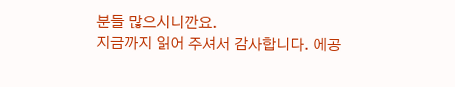분들 많으시니깐요.
지금까지 읽어 주셔서 감사합니다. 에공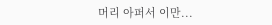머리 아퍼서 이만...